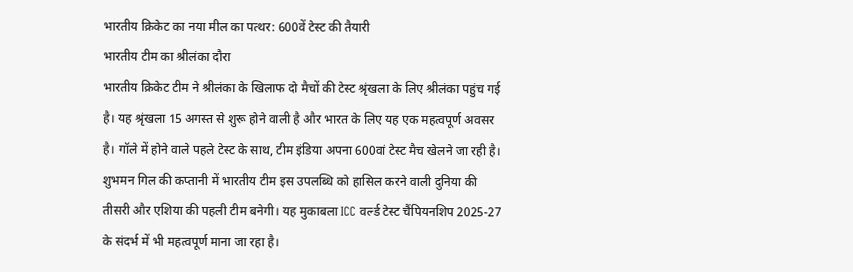भारतीय क्रिकेट का नया मील का पत्थर: 600वें टेस्ट की तैयारी
भारतीय टीम का श्रीलंका दौरा
भारतीय क्रिकेट टीम ने श्रीलंका के खिलाफ दो मैचों की टेस्ट श्रृंखला के लिए श्रीलंका पहुंच गई है। यह श्रृंखला 15 अगस्त से शुरू होने वाली है और भारत के लिए यह एक महत्वपूर्ण अवसर है। गॉले में होने वाले पहले टेस्ट के साथ, टीम इंडिया अपना 600वां टेस्ट मैच खेलने जा रही है। शुभमन गिल की कप्तानी में भारतीय टीम इस उपलब्धि को हासिल करने वाली दुनिया की तीसरी और एशिया की पहली टीम बनेगी। यह मुकाबला ICC वर्ल्ड टेस्ट चैंपियनशिप 2025-27 के संदर्भ में भी महत्वपूर्ण माना जा रहा है।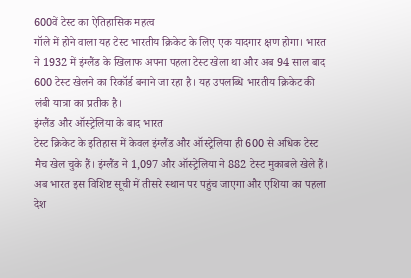600वें टेस्ट का ऐतिहासिक महत्व
गॉले में होने वाला यह टेस्ट भारतीय क्रिकेट के लिए एक यादगार क्षण होगा। भारत ने 1932 में इंग्लैंड के खिलाफ अपना पहला टेस्ट खेला था और अब 94 साल बाद 600 टेस्ट खेलने का रिकॉर्ड बनाने जा रहा है। यह उपलब्धि भारतीय क्रिकेट की लंबी यात्रा का प्रतीक है।
इंग्लैंड और ऑस्ट्रेलिया के बाद भारत
टेस्ट क्रिकेट के इतिहास में केवल इंग्लैंड और ऑस्ट्रेलिया ही 600 से अधिक टेस्ट मैच खेल चुके हैं। इंग्लैंड ने 1,097 और ऑस्ट्रेलिया ने 882 टेस्ट मुकाबले खेले हैं। अब भारत इस विशिष्ट सूची में तीसरे स्थान पर पहुंच जाएगा और एशिया का पहला देश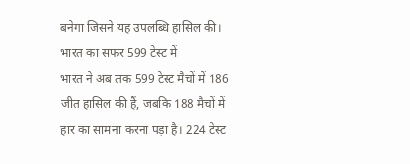बनेगा जिसने यह उपलब्धि हासिल की।
भारत का सफर 599 टेस्ट में
भारत ने अब तक 599 टेस्ट मैचों में 186 जीत हासिल की हैं, जबकि 188 मैचों में हार का सामना करना पड़ा है। 224 टेस्ट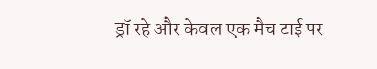ड्रॉ रहे और केवल एक मैच टाई पर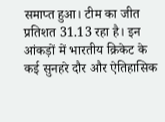समाप्त हुआ। टीम का जीत प्रतिशत 31.13 रहा है। इन आंकड़ों में भारतीय क्रिकेट के कई सुनहरे दौर और ऐतिहासिक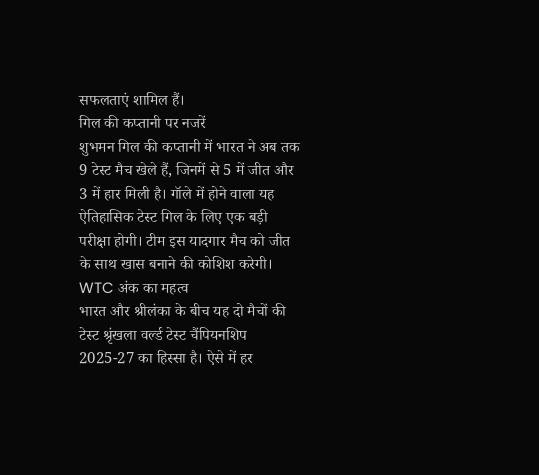सफलताएं शामिल हैं।
गिल की कप्तानी पर नजरें
शुभमन गिल की कप्तानी में भारत ने अब तक 9 टेस्ट मैच खेले हैं, जिनमें से 5 में जीत और 3 में हार मिली है। गॉले में होने वाला यह ऐतिहासिक टेस्ट गिल के लिए एक बड़ी परीक्षा होगी। टीम इस यादगार मैच को जीत के साथ खास बनाने की कोशिश करेगी।
WTC अंक का महत्व
भारत और श्रीलंका के बीच यह दो मैचों की टेस्ट श्रृंखला वर्ल्ड टेस्ट चैंपियनशिप 2025-27 का हिस्सा है। ऐसे में हर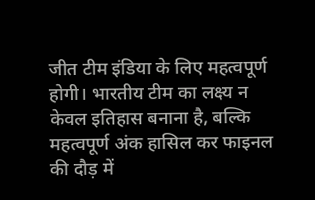जीत टीम इंडिया के लिए महत्वपूर्ण होगी। भारतीय टीम का लक्ष्य न केवल इतिहास बनाना है, बल्कि महत्वपूर्ण अंक हासिल कर फाइनल की दौड़ में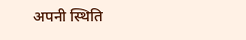अपनी स्थिति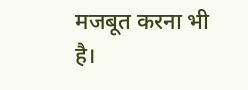मजबूत करना भी है।